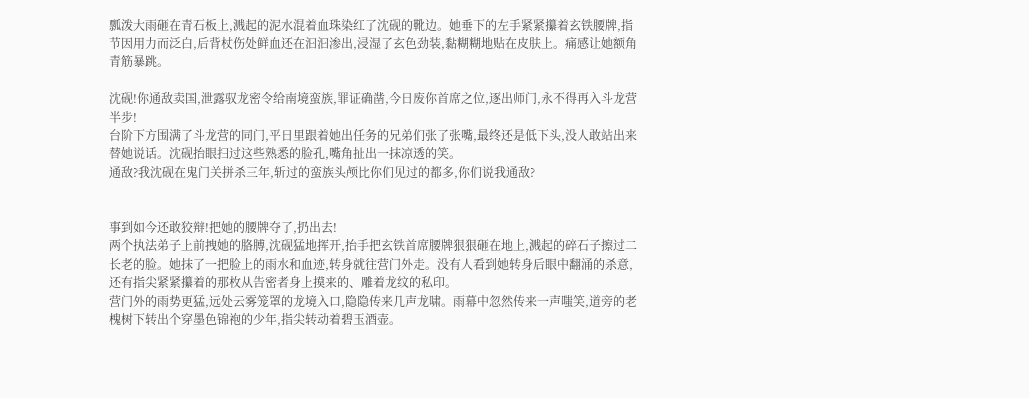瓢泼大雨砸在青石板上,溅起的泥水混着血珠染红了沈砚的靴边。她垂下的左手紧紧攥着玄铁腰牌,指节因用力而泛白,后背杖伤处鲜血还在汩汩渗出,浸湿了玄色劲装,黏糊糊地贴在皮肤上。痛感让她额角青筋暴跳。

沈砚!你通敌卖国,泄露驭龙密令给南境蛮族,罪证确凿,今日废你首席之位,逐出师门,永不得再入斗龙营半步!
台阶下方围满了斗龙营的同门,平日里跟着她出任务的兄弟们张了张嘴,最终还是低下头,没人敢站出来替她说话。沈砚抬眼扫过这些熟悉的脸孔,嘴角扯出一抹凉透的笑。
通敌?我沈砚在鬼门关拼杀三年,斩过的蛮族头颅比你们见过的都多,你们说我通敌?


事到如今还敢狡辩!把她的腰牌夺了,扔出去!
两个执法弟子上前拽她的胳膊,沈砚猛地挥开,抬手把玄铁首席腰牌狠狠砸在地上,溅起的碎石子擦过二长老的脸。她抹了一把脸上的雨水和血迹,转身就往营门外走。没有人看到她转身后眼中翻涌的杀意,还有指尖紧紧攥着的那枚从告密者身上摸来的、雕着龙纹的私印。
营门外的雨势更猛,远处云雾笼罩的龙境入口,隐隐传来几声龙啸。雨幕中忽然传来一声嗤笑,道旁的老槐树下转出个穿墨色锦袍的少年,指尖转动着碧玉酒壶。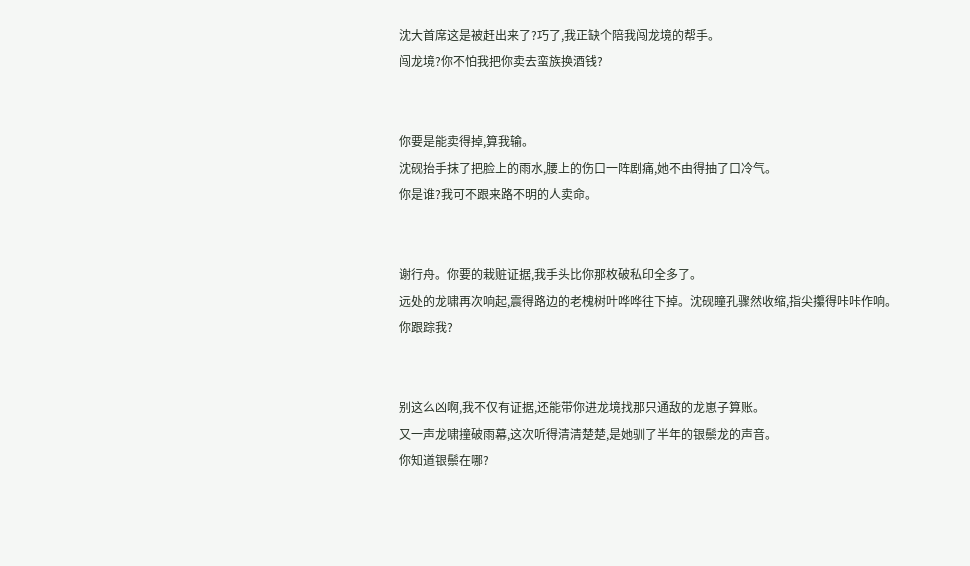沈大首席这是被赶出来了?巧了,我正缺个陪我闯龙境的帮手。
闯龙境?你不怕我把你卖去蛮族换酒钱?


你要是能卖得掉,算我输。
沈砚抬手抹了把脸上的雨水,腰上的伤口一阵剧痛,她不由得抽了口冷气。
你是谁?我可不跟来路不明的人卖命。


谢行舟。你要的栽赃证据,我手头比你那枚破私印全多了。
远处的龙啸再次响起,震得路边的老槐树叶哗哗往下掉。沈砚瞳孔骤然收缩,指尖攥得咔咔作响。
你跟踪我?


别这么凶啊,我不仅有证据,还能带你进龙境找那只通敌的龙崽子算账。
又一声龙啸撞破雨幕,这次听得清清楚楚,是她驯了半年的银鬃龙的声音。
你知道银鬃在哪?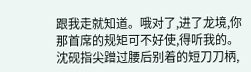跟我走就知道。哦对了,进了龙境,你那首席的规矩可不好使,得听我的。
沈砚指尖蹭过腰后别着的短刀刀柄,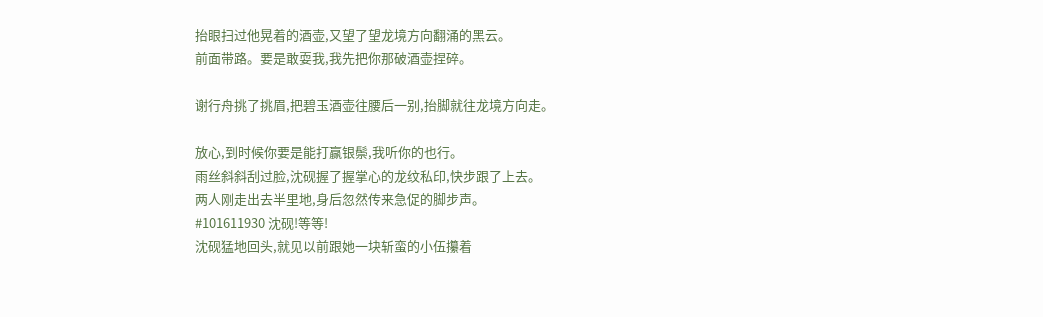抬眼扫过他晃着的酒壶,又望了望龙境方向翻涌的黑云。
前面带路。要是敢耍我,我先把你那破酒壶捏碎。

谢行舟挑了挑眉,把碧玉酒壶往腰后一别,抬脚就往龙境方向走。

放心,到时候你要是能打赢银鬃,我听你的也行。
雨丝斜斜刮过脸,沈砚握了握掌心的龙纹私印,快步跟了上去。
两人刚走出去半里地,身后忽然传来急促的脚步声。
#101611930 沈砚!等等!
沈砚猛地回头,就见以前跟她一块斩蛮的小伍攥着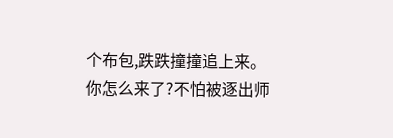个布包,跌跌撞撞追上来。
你怎么来了?不怕被逐出师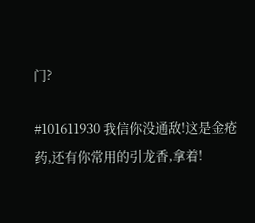门?

#101611930 我信你没通敌!这是金疮药,还有你常用的引龙香,拿着!